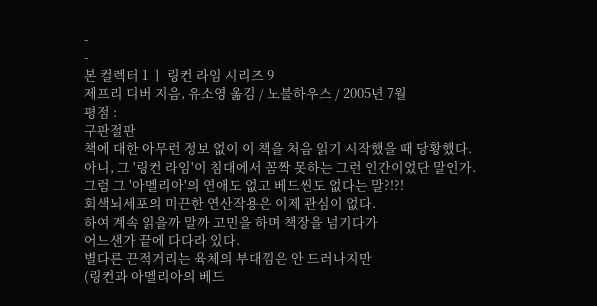-
-
본 컬렉터 1 ㅣ 링컨 라임 시리즈 9
제프리 디버 지음, 유소영 옮김 / 노블하우스 / 2005년 7월
평점 :
구판절판
책에 대한 아무런 정보 없이 이 책을 처음 읽기 시작했을 때 당황했다.
아니, 그 '링컨 라임'이 침대에서 꼼짝 못하는 그런 인간이었단 말인가.
그럼 그 '아멜리아'의 연애도 없고 베드씬도 없다는 말?!?!
회색뇌세포의 미끈한 연산작용은 이제 관심이 없다.
하여 계속 읽을까 말까 고민을 하며 책장을 넘기다가
어느샌가 끝에 다다라 있다.
별다른 끈적거리는 육체의 부대낌은 안 드러나지만
(링컨과 아멜리아의 베드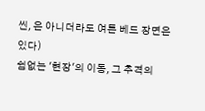씬, 은 아니더라도 여튼 베드 장면은 있다)
쉼없는 '현장'의 이동, 그 추격의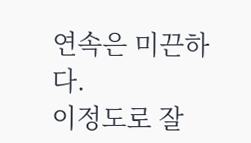연속은 미끈하다.
이정도로 잘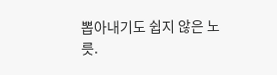뽑아내기도 쉽지 않은 노릇.